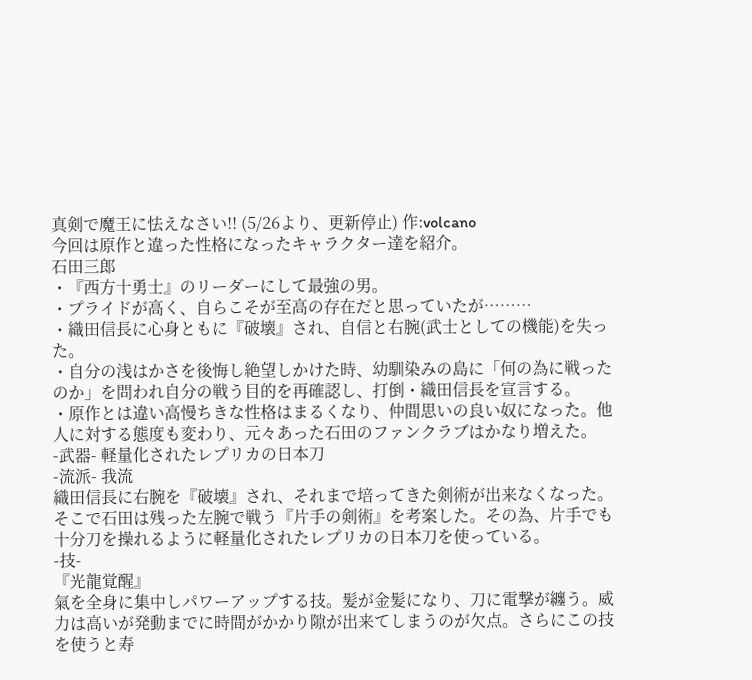真剣で魔王に怯えなさい!! (5/26より、更新停止) 作:volcano
今回は原作と違った性格になったキャラクター達を紹介。
石田三郎
・『西方十勇士』のリーダーにして最強の男。
・プライドが高く、自らこそが至高の存在だと思っていたが………
・織田信長に心身ともに『破壊』され、自信と右腕(武士としての機能)を失った。
・自分の浅はかさを後悔し絶望しかけた時、幼馴染みの島に「何の為に戦ったのか」を問われ自分の戦う目的を再確認し、打倒・織田信長を宣言する。
・原作とは違い高慢ちきな性格はまるくなり、仲間思いの良い奴になった。他人に対する態度も変わり、元々あった石田のファンクラブはかなり増えた。
-武器- 軽量化されたレプリカの日本刀
-流派- 我流
織田信長に右腕を『破壊』され、それまで培ってきた剣術が出来なくなった。そこで石田は残った左腕で戦う『片手の剣術』を考案した。その為、片手でも十分刀を操れるように軽量化されたレプリカの日本刀を使っている。
-技-
『光龍覚醒』
氣を全身に集中しパワーアップする技。髪が金髪になり、刀に電撃が纏う。威力は高いが発動までに時間がかかり隙が出来てしまうのが欠点。さらにこの技を使うと寿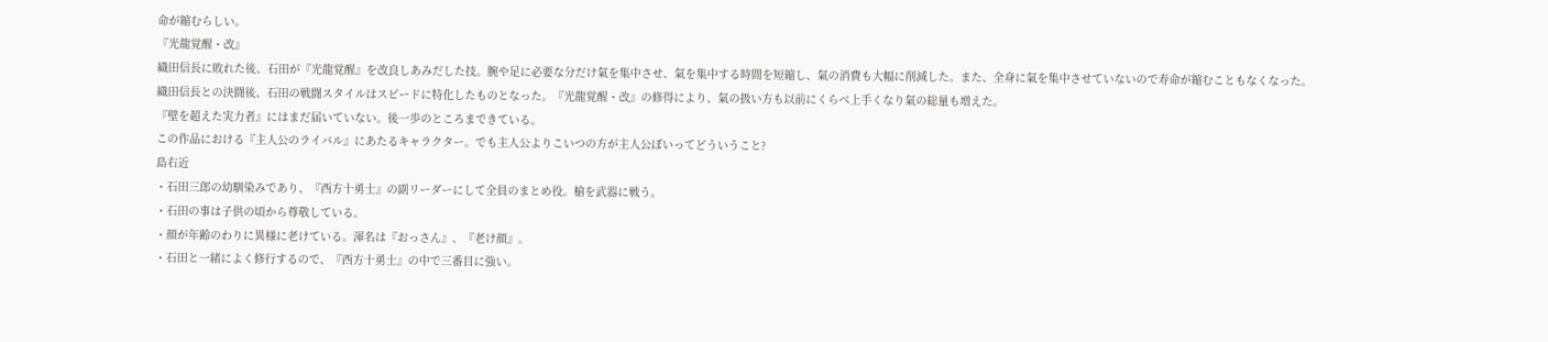命が縮むらしい。
『光龍覚醒・改』
織田信長に敗れた後、石田が『光龍覚醒』を改良しあみだした技。腕や足に必要な分だけ氣を集中させ、氣を集中する時間を短縮し、氣の消費も大幅に削減した。また、全身に氣を集中させていないので寿命が縮むこともなくなった。
織田信長との決闘後、石田の戦闘スタイルはスピードに特化したものとなった。『光龍覚醒・改』の修得により、氣の扱い方も以前にくらべ上手くなり氣の総量も増えた。
『壁を超えた実力者』にはまだ届いていない。後一歩のところまできている。
この作品における『主人公のライバル』にあたるキャラクター。でも主人公よりこいつの方が主人公ぽいってどういうこと?
島右近
・石田三郎の幼馴染みであり、『西方十勇士』の副リーダーにして全員のまとめ役。槍を武器に戦う。
・石田の事は子供の頃から尊敬している。
・顔が年齢のわりに異様に老けている。渾名は『おっさん』、『老け顔』。
・石田と一緒によく修行するので、『西方十勇士』の中で三番目に強い。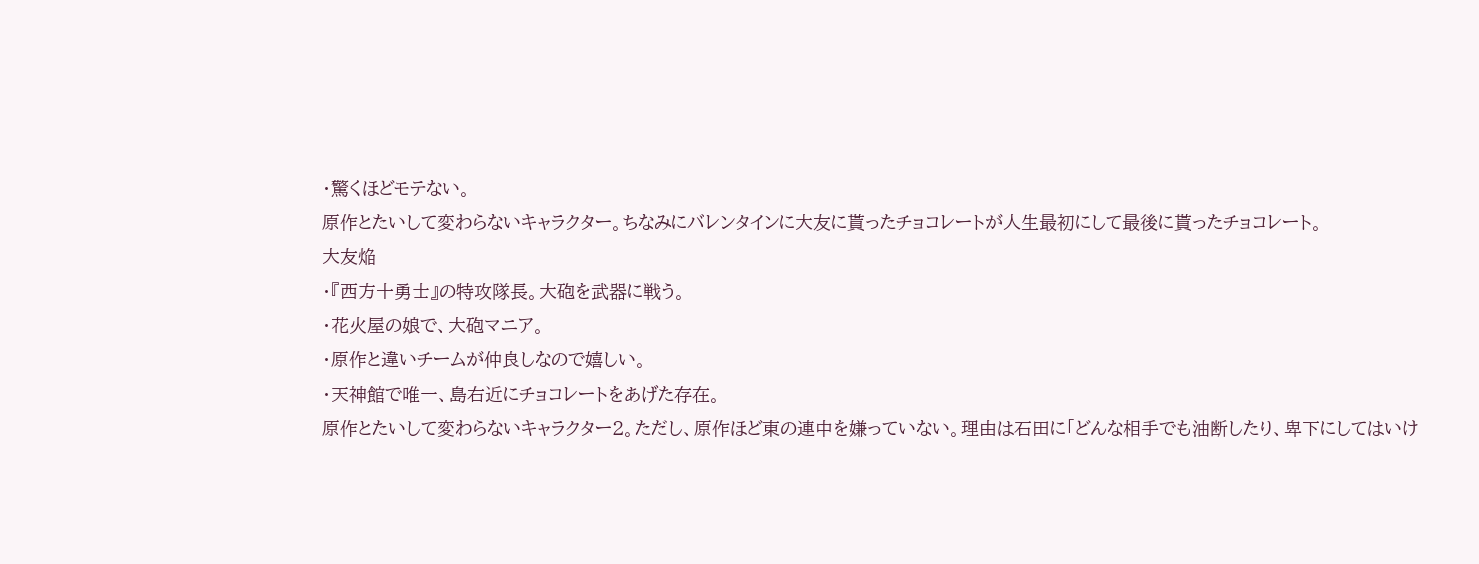・驚くほどモテない。
原作とたいして変わらないキャラクター。ちなみにバレンタインに大友に貰ったチョコレートが人生最初にして最後に貰ったチョコレート。
大友焔
・『西方十勇士』の特攻隊長。大砲を武器に戦う。
・花火屋の娘で、大砲マニア。
・原作と違いチームが仲良しなので嬉しい。
・天神館で唯一、島右近にチョコレートをあげた存在。
原作とたいして変わらないキャラクター2。ただし、原作ほど東の連中を嫌っていない。理由は石田に「どんな相手でも油断したり、卑下にしてはいけ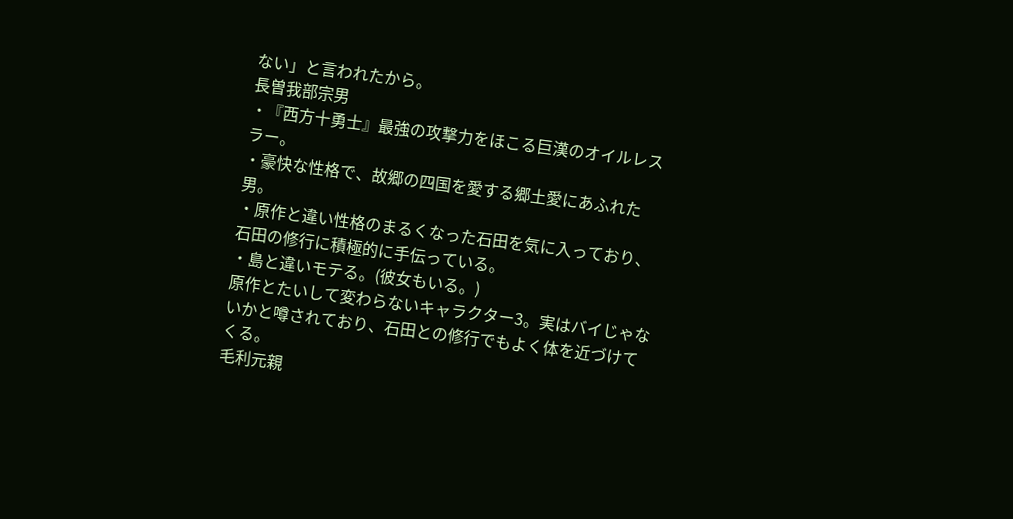ない」と言われたから。
長曽我部宗男
・『西方十勇士』最強の攻撃力をほこる巨漢のオイルレスラー。
・豪快な性格で、故郷の四国を愛する郷土愛にあふれた男。
・原作と違い性格のまるくなった石田を気に入っており、石田の修行に積極的に手伝っている。
・島と違いモテる。(彼女もいる。)
原作とたいして変わらないキャラクター3。実はバイじゃないかと噂されており、石田との修行でもよく体を近づけてくる。
毛利元親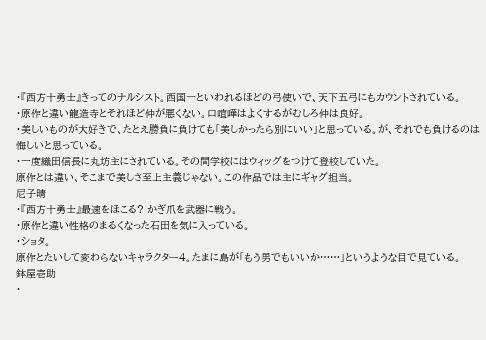・『西方十勇士』きってのナルシスト。西国一といわれるほどの弓使いで、天下五弓にもカウントされている。
・原作と違い龍造寺とそれほど仲が悪くない。口喧嘩はよくするがむしろ仲は良好。
・美しいものが大好きで、たとえ勝負に負けても「美しかったら別にいい」と思っている。が、それでも負けるのは悔しいと思っている。
・一度織田信長に丸坊主にされている。その間学校にはウィッグをつけて登校していた。
原作とは違い、そこまで美しさ至上主義じゃない。この作品では主にギャグ担当。
尼子晴
・『西方十勇士』最速をほこる? かぎ爪を武器に戦う。
・原作と違い性格のまるくなった石田を気に入っている。
・ショタ。
原作とたいして変わらないキャラクター4。たまに島が「もう男でもいいか……」というような目で見ている。
鉢屋壱助
・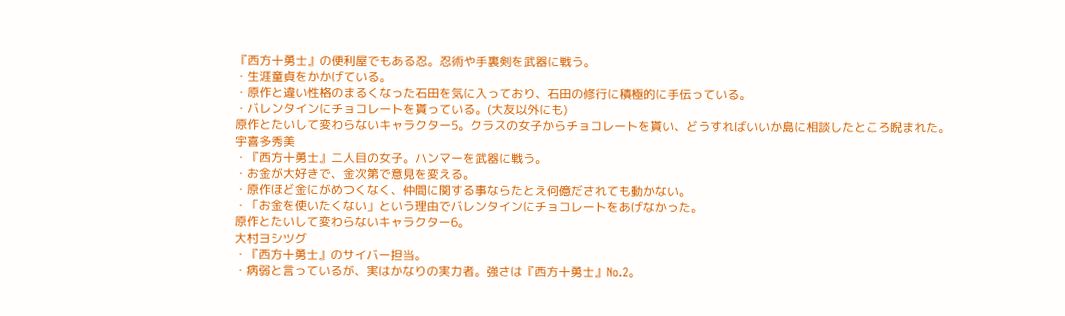『西方十勇士』の便利屋でもある忍。忍術や手裏剣を武器に戦う。
・生涯童貞をかかげている。
・原作と違い性格のまるくなった石田を気に入っており、石田の修行に積極的に手伝っている。
・バレンタインにチョコレートを貰っている。(大友以外にも)
原作とたいして変わらないキャラクター5。クラスの女子からチョコレートを貰い、どうすればいいか島に相談したところ睨まれた。
宇喜多秀美
・『西方十勇士』二人目の女子。ハンマーを武器に戦う。
・お金が大好きで、金次第で意見を変える。
・原作ほど金にがめつくなく、仲間に関する事ならたとえ何億だされても動かない。
・「お金を使いたくない」という理由でバレンタインにチョコレートをあげなかった。
原作とたいして変わらないキャラクター6。
大村ヨシツグ
・『西方十勇士』のサイバー担当。
・病弱と言っているが、実はかなりの実力者。強さは『西方十勇士』No.2。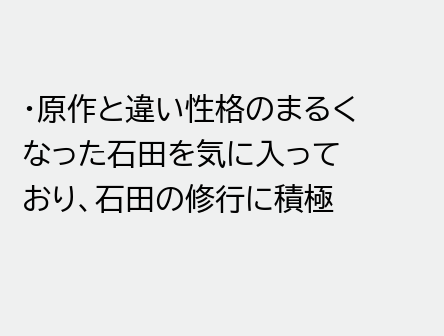・原作と違い性格のまるくなった石田を気に入っており、石田の修行に積極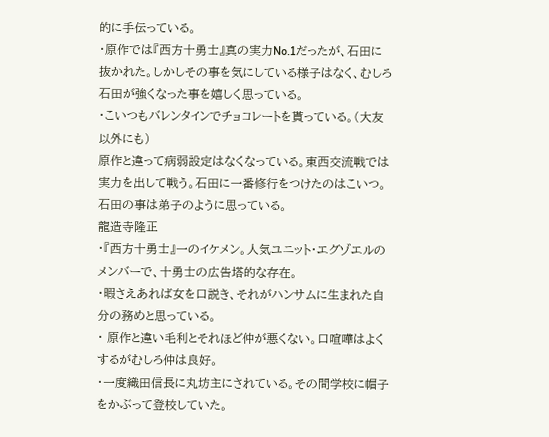的に手伝っている。
・原作では『西方十勇士』真の実力No.1だったが、石田に抜かれた。しかしその事を気にしている様子はなく、むしろ石田が強くなった事を嬉しく思っている。
・こいつもバレンタインでチョコレートを貰っている。(大友以外にも)
原作と違って病弱設定はなくなっている。東西交流戦では実力を出して戦う。石田に一番修行をつけたのはこいつ。石田の事は弟子のように思っている。
龍造寺隆正
・『西方十勇士』一のイケメン。人気ユニット・エグゾエルのメンバーで、十勇士の広告塔的な存在。
・暇さえあれば女を口説き、それがハンサムに生まれた自分の務めと思っている。
・ 原作と違い毛利とそれほど仲が悪くない。口喧嘩はよくするがむしろ仲は良好。
・一度織田信長に丸坊主にされている。その間学校に帽子をかぶって登校していた。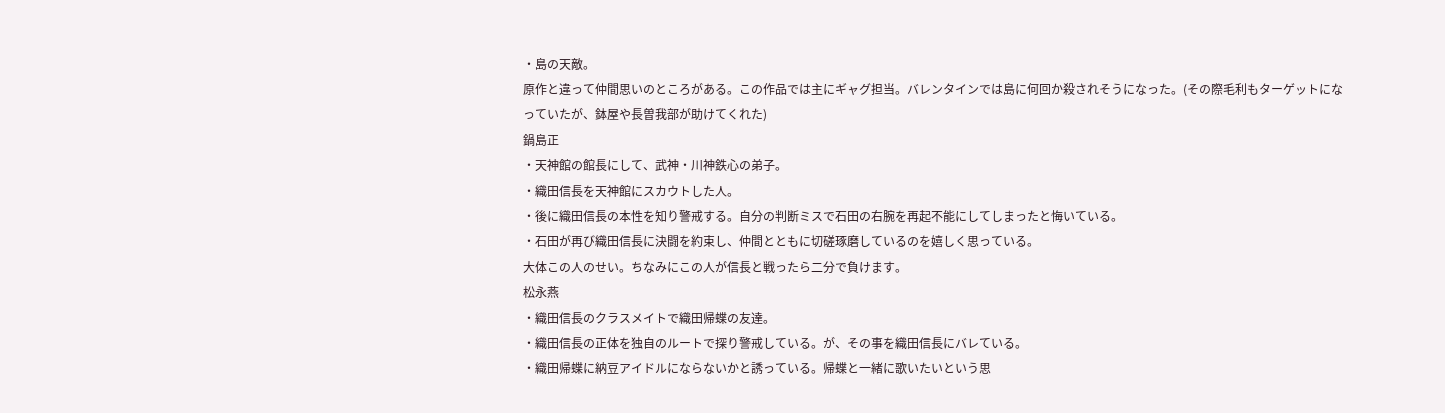・島の天敵。
原作と違って仲間思いのところがある。この作品では主にギャグ担当。バレンタインでは島に何回か殺されそうになった。(その際毛利もターゲットになっていたが、鉢屋や長曽我部が助けてくれた)
鍋島正
・天神館の館長にして、武神・川神鉄心の弟子。
・織田信長を天神館にスカウトした人。
・後に織田信長の本性を知り警戒する。自分の判断ミスで石田の右腕を再起不能にしてしまったと悔いている。
・石田が再び織田信長に決闘を約束し、仲間とともに切磋琢磨しているのを嬉しく思っている。
大体この人のせい。ちなみにこの人が信長と戦ったら二分で負けます。
松永燕
・織田信長のクラスメイトで織田帰蝶の友達。
・織田信長の正体を独自のルートで探り警戒している。が、その事を織田信長にバレている。
・織田帰蝶に納豆アイドルにならないかと誘っている。帰蝶と一緒に歌いたいという思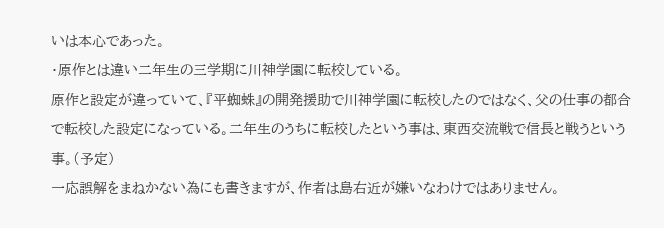いは本心であった。
・原作とは違い二年生の三学期に川神学園に転校している。
原作と設定が違っていて、『平蜘蛛』の開発援助で川神学園に転校したのではなく、父の仕事の都合で転校した設定になっている。二年生のうちに転校したという事は、東西交流戦で信長と戦うという事。(予定)
一応誤解をまねかない為にも書きますが、作者は島右近が嫌いなわけではありません。